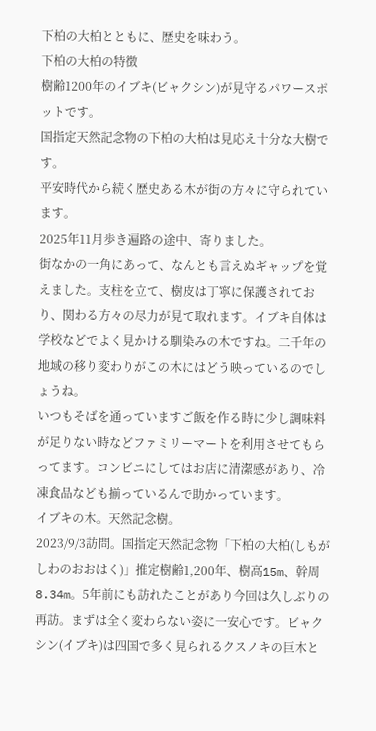下柏の大柏とともに、歴史を味わう。
下柏の大柏の特徴
樹齢1200年のイブキ(ビャクシン)が見守るパワースポットです。
国指定天然記念物の下柏の大柏は見応え十分な大樹です。
平安時代から続く歴史ある木が街の方々に守られています。
2025年11月歩き遍路の途中、寄りました。
街なかの一角にあって、なんとも言えぬギャップを覚えました。支柱を立て、樹皮は丁寧に保護されており、関わる方々の尽力が見て取れます。イブキ自体は学校などでよく見かける馴染みの木ですね。二千年の地域の移り変わりがこの木にはどう映っているのでしょうね。
いつもそばを通っていますご飯を作る時に少し調味料が足りない時などファミリーマートを利用させてもらってます。コンビニにしてはお店に清潔感があり、冷凍食品なども揃っているんで助かっています。
イブキの木。天然記念樹。
2023/9/3訪問。国指定天然記念物「下柏の大柏(しもがしわのおおはく)」推定樹齢1,200年、樹高15m、幹周8.34m。5年前にも訪れたことがあり今回は久しぶりの再訪。まずは全く変わらない姿に一安心です。ビャクシン(イブキ)は四国で多く見られるクスノキの巨木と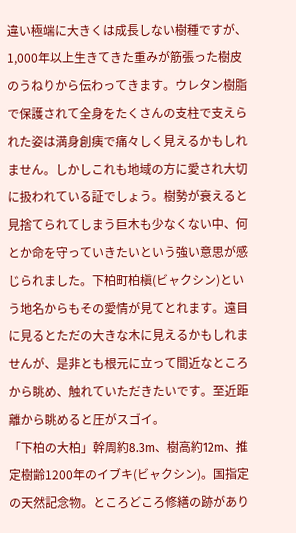違い極端に大きくは成長しない樹種ですが、1,000年以上生きてきた重みが筋張った樹皮のうねりから伝わってきます。ウレタン樹脂で保護されて全身をたくさんの支柱で支えられた姿は満身創痍で痛々しく見えるかもしれません。しかしこれも地域の方に愛され大切に扱われている証でしょう。樹勢が衰えると見捨てられてしまう巨木も少なくない中、何とか命を守っていきたいという強い意思が感じられました。下柏町柏槇(ビャクシン)という地名からもその愛情が見てとれます。遠目に見るとただの大きな木に見えるかもしれませんが、是非とも根元に立って間近なところから眺め、触れていただきたいです。至近距離から眺めると圧がスゴイ。
「下柏の大柏」幹周約8.3m、樹高約12m、推定樹齢1200年のイブキ(ビャクシン)。国指定の天然記念物。ところどころ修繕の跡があり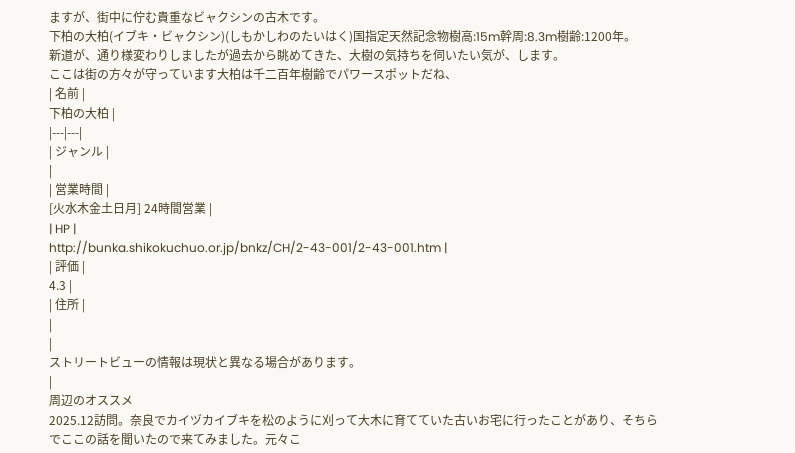ますが、街中に佇む貴重なビャクシンの古木です。
下柏の大柏(イブキ・ビャクシン)(しもかしわのたいはく)国指定天然記念物樹高:15m幹周:8.3m樹齢:1200年。
新道が、通り様変わりしましたが過去から眺めてきた、大樹の気持ちを伺いたい気が、します。
ここは街の方々が守っています大柏は千二百年樹齢でパワースポットだね、
| 名前 |
下柏の大柏 |
|---|---|
| ジャンル |
|
| 営業時間 |
[火水木金土日月] 24時間営業 |
| HP |
http://bunka.shikokuchuo.or.jp/bnkz/CH/2-43-001/2-43-001.htm |
| 評価 |
4.3 |
| 住所 |
|
|
ストリートビューの情報は現状と異なる場合があります。
|
周辺のオススメ
2025.12訪問。奈良でカイヅカイブキを松のように刈って大木に育てていた古いお宅に行ったことがあり、そちらでここの話を聞いたので来てみました。元々こ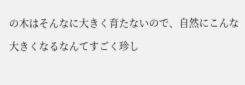の木はそんなに大きく育たないので、自然にこんな大きくなるなんてすごく珍し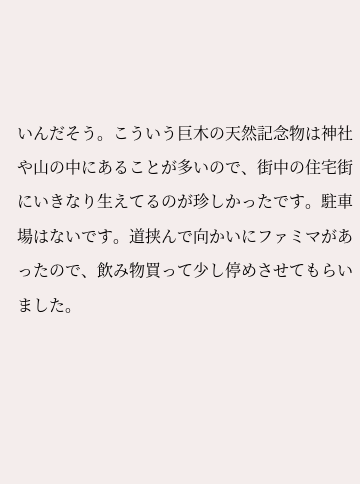いんだそう。こういう巨木の天然記念物は神社や山の中にあることが多いので、街中の住宅街にいきなり生えてるのが珍しかったです。駐車場はないです。道挟んで向かいにファミマがあったので、飲み物買って少し停めさせてもらいました。